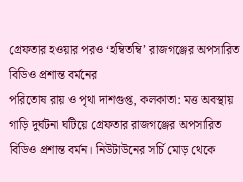গ্রেফতার হওয়ার পরও ‘হম্বিতম্বি’ রাজগঞ্জের অপসারিত বিডিও প্রশান্ত বর্মনের
পরিতোষ রায় ও পৃথা দাশগুপ্ত, কলকাতা: মত্ত অবস্থায় গাড়ি দুর্ঘটনা ঘটিয়ে গ্রেফতার রাজগঞ্জের অপসারিত বিডিও প্রশান্ত বর্মন। নিউটাউনের সর্চি মোড় থেকে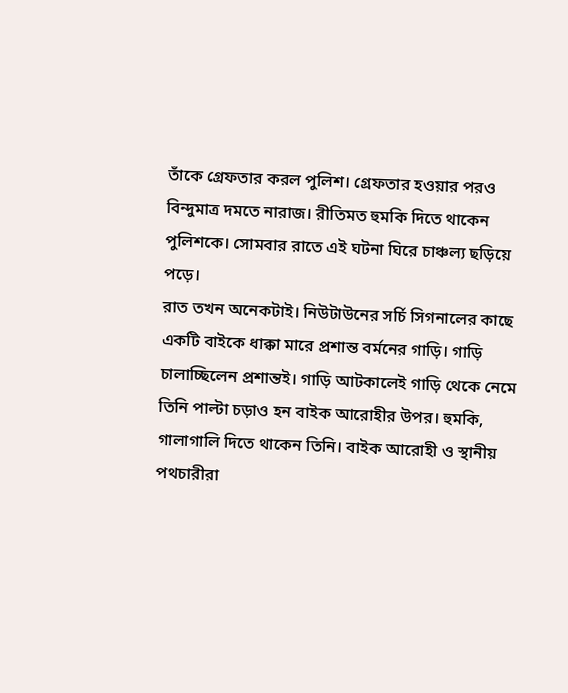তাঁকে গ্রেফতার করল পুলিশ। গ্রেফতার হওয়ার পরও বিন্দুমাত্র দমতে নারাজ। রীতিমত হুমকি দিতে থাকেন পুলিশকে। সোমবার রাতে এই ঘটনা ঘিরে চাঞ্চল্য ছড়িয়ে পড়ে।
রাত তখন অনেকটাই। নিউটাউনের সর্চি সিগনালের কাছে একটি বাইকে ধাক্কা মারে প্রশান্ত বর্মনের গাড়ি। গাড়ি চালাচ্ছিলেন প্রশান্তই। গাড়ি আটকালেই গাড়ি থেকে নেমে তিনি পাল্টা চড়াও হন বাইক আরোহীর উপর। হুমকি, গালাগালি দিতে থাকেন তিনি। বাইক আরোহী ও স্থানীয় পথচারীরা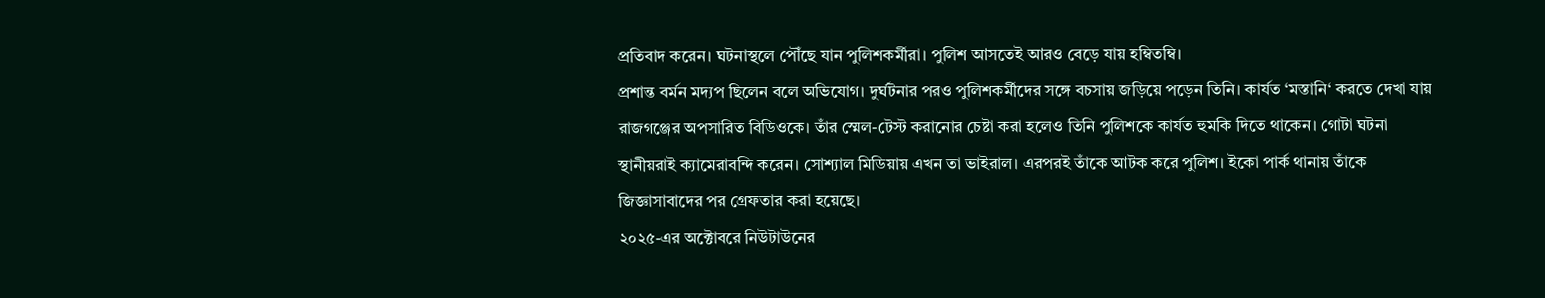প্রতিবাদ করেন। ঘটনাস্থলে পৌঁছে যান পুলিশকর্মীরা। পুলিশ আসতেই আরও বেড়ে যায় হম্বিতম্বি।
প্রশান্ত বর্মন মদ্যপ ছিলেন বলে অভিযোগ। দুর্ঘটনার পরও পুলিশকর্মীদের সঙ্গে বচসায় জড়িয়ে পড়েন তিনি। কার্যত ‘মস্তানি‘ করতে দেখা যায় রাজগঞ্জের অপসারিত বিডিওকে। তাঁর স্মেল-টেস্ট করানোর চেষ্টা করা হলেও তিনি পুলিশকে কার্যত হুমকি দিতে থাকেন। গোটা ঘটনা স্থানীয়রাই ক্যামেরাবন্দি করেন। সোশ্যাল মিডিয়ায় এখন তা ভাইরাল। এরপরই তাঁকে আটক করে পুলিশ। ইকো পার্ক থানায় তাঁকে জিজ্ঞাসাবাদের পর গ্রেফতার করা হয়েছে।
২০২৫-এর অক্টোবরে নিউটাউনের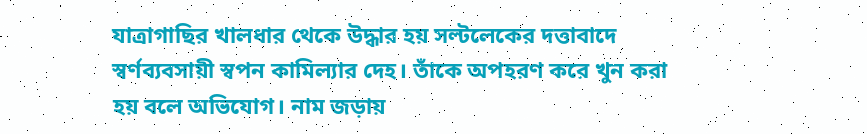যাত্রাগাছির খালধার থেকে উদ্ধার হয় সল্টলেকের দত্তাবাদে স্বর্ণব্যবসায়ী স্বপন কামিল্যার দেহ। তাঁকে অপহরণ করে খুন করা হয় বলে অভিযোগ। নাম জড়ায়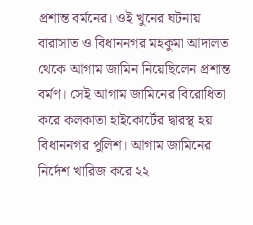প্রশান্ত বর্মনের। ওই খুনের ঘটনায় বারাসাত ও বিধাননগর মহকুমা আদালত থেকে আগাম জামিন নিয়েছিলেন প্রশান্ত বর্মণ। সেই আগাম জামিনের বিরোধিতা করে কলকাতা হাইকোর্টের দ্বারস্থ হয় বিধাননগর পুলিশ। আগাম জামিনের নির্দেশ খারিজ করে ২২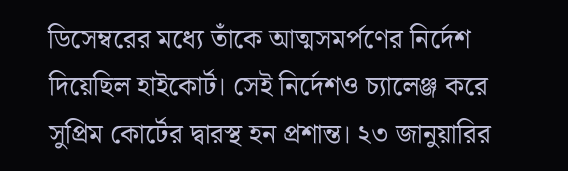ডিসেম্বরের মধ্যে তাঁকে আত্মসমর্পণের নির্দেশ দিয়েছিল হাইকোর্ট। সেই নির্দেশও চ্যালেঞ্জ করে সুপ্রিম কোর্টের দ্বারস্থ হন প্রশান্ত। ২৩ জানুয়ারির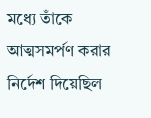মধ্যে তাঁকে আত্মসমর্পণ করার নির্দেশ দিয়েছিল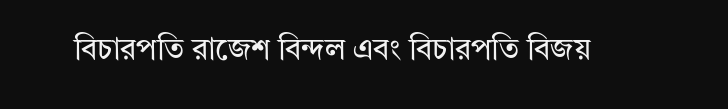বিচারপতি রাজেশ বিন্দল এবং বিচারপতি বিজয়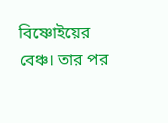বিষ্ণোইয়ের বেঞ্চ। তার পর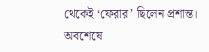থেকেই ‘ফেরার’ ছিলেন প্রশান্ত। অবশেষে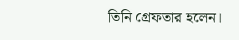তিনি গ্রেফতার হলেন।